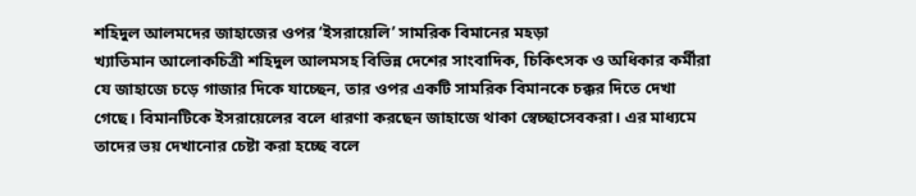শহিদুল আলমদের জাহাজের ওপর ‘ইসরায়েলি’ সামরিক বিমানের মহড়া
খ্যাতিমান আলোকচিত্রী শহিদুল আলমসহ বিভিন্ন দেশের সাংবাদিক, চিকিৎসক ও অধিকার কর্মীরা যে জাহাজে চড়ে গাজার দিকে যাচ্ছেন, তার ওপর একটি সামরিক বিমানকে চক্কর দিতে দেখা গেছে। বিমানটিকে ইসরায়েলের বলে ধারণা করছেন জাহাজে থাকা স্বেচ্ছাসেবকরা। এর মাধ্যমে তাদের ভয় দেখানোর চেষ্টা করা হচ্ছে বলে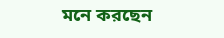মনে করছেন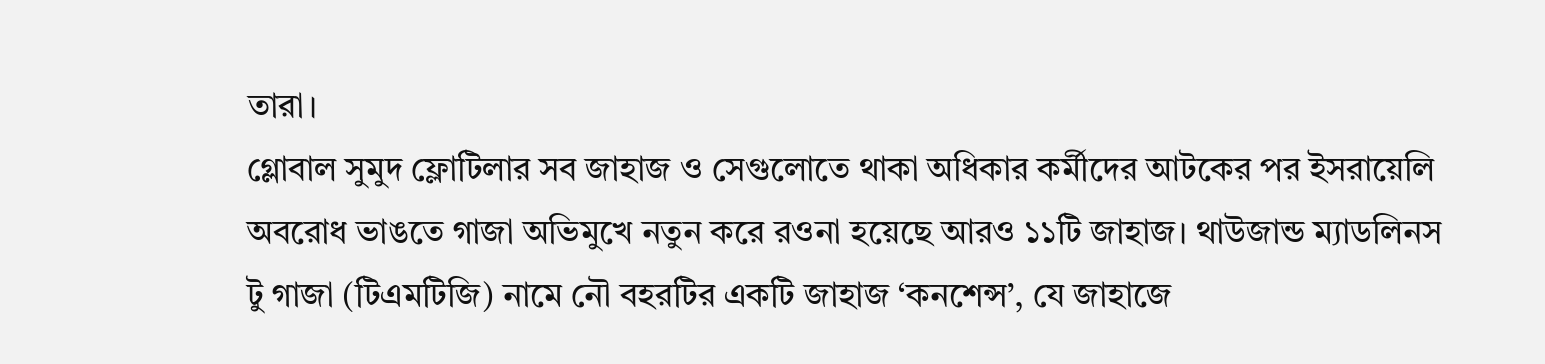তারা।
গ্লোবাল সুমুদ ফ্লোটিলার সব জাহাজ ও সেগুলোতে থাকা অধিকার কর্মীদের আটকের পর ইসরায়েলি অবরোধ ভাঙতে গাজা অভিমুখে নতুন করে রওনা হয়েছে আরও ১১টি জাহাজ। থাউজান্ড ম্যাডলিনস টু গাজা (টিএমটিজি) নামে নৌ বহরটির একটি জাহাজ ‘কনশেন্স’, যে জাহাজে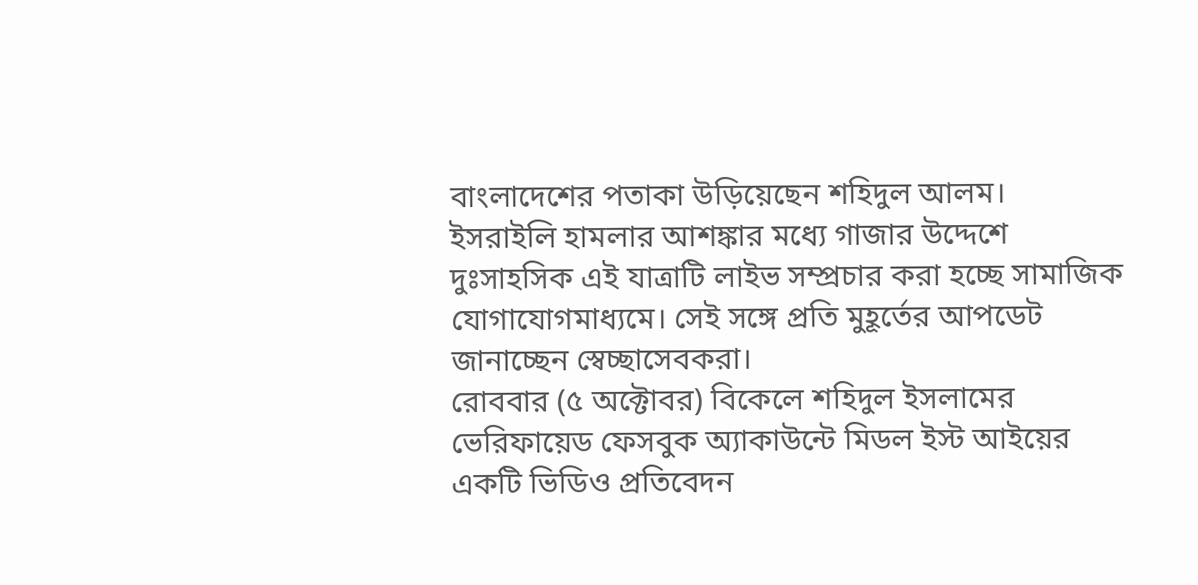বাংলাদেশের পতাকা উড়িয়েছেন শহিদুল আলম।
ইসরাইলি হামলার আশঙ্কার মধ্যে গাজার উদ্দেশে দুঃসাহসিক এই যাত্রাটি লাইভ সম্প্রচার করা হচ্ছে সামাজিক যোগাযোগমাধ্যমে। সেই সঙ্গে প্রতি মুহূর্তের আপডেট জানাচ্ছেন স্বেচ্ছাসেবকরা।
রোববার (৫ অক্টোবর) বিকেলে শহিদুল ইসলামের ভেরিফায়েড ফেসবুক অ্যাকাউন্টে মিডল ইস্ট আইয়ের একটি ভিডিও প্রতিবেদন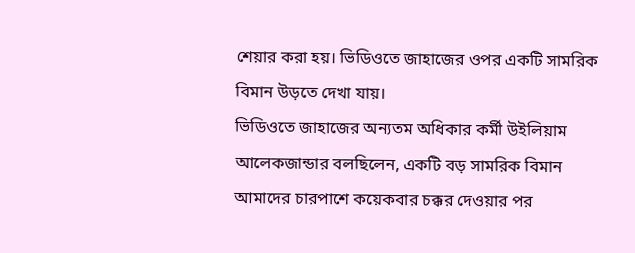শেয়ার করা হয়। ভিডিওতে জাহাজের ওপর একটি সামরিক বিমান উড়তে দেখা যায়।
ভিডিওতে জাহাজের অন্যতম অধিকার কর্মী উইলিয়াম আলেকজান্ডার বলছিলেন, একটি বড় সামরিক বিমান আমাদের চারপাশে কয়েকবার চক্কর দেওয়ার পর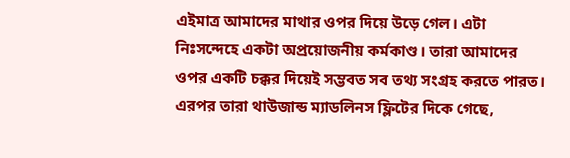এইমাত্র আমাদের মাথার ওপর দিয়ে উড়ে গেল। এটা নিঃসন্দেহে একটা অপ্রয়োজনীয় কর্মকাণ্ড। তারা আমাদের ওপর একটি চক্কর দিয়েই সম্ভবত সব তথ্য সংগ্রহ করতে পারত। এরপর তারা থাউজান্ড ম্যাডলিনস ফ্লিটের দিকে গেছে,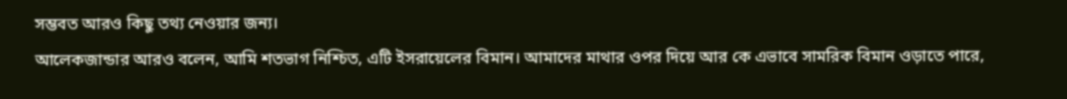সম্ভবত আরও কিছু তথ্য নেওয়ার জন্য।
আলেকজান্ডার আরও বলেন, আমি শতভাগ নিশ্চিত, এটি ইসরায়েলের বিমান। আমাদের মাথার ওপর দিয়ে আর কে এভাবে সামরিক বিমান ওড়াতে পারে,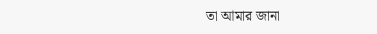তা আমার জানা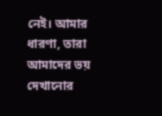নেই। আমার ধারণা, তারা আমাদের ভয় দেখানোর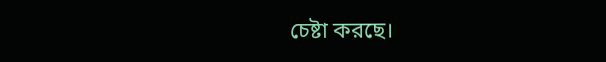চেষ্টা করছে।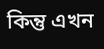কিন্তু এখন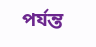পর্যন্ত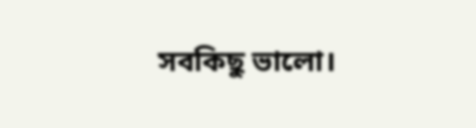সবকিছু ভালো।